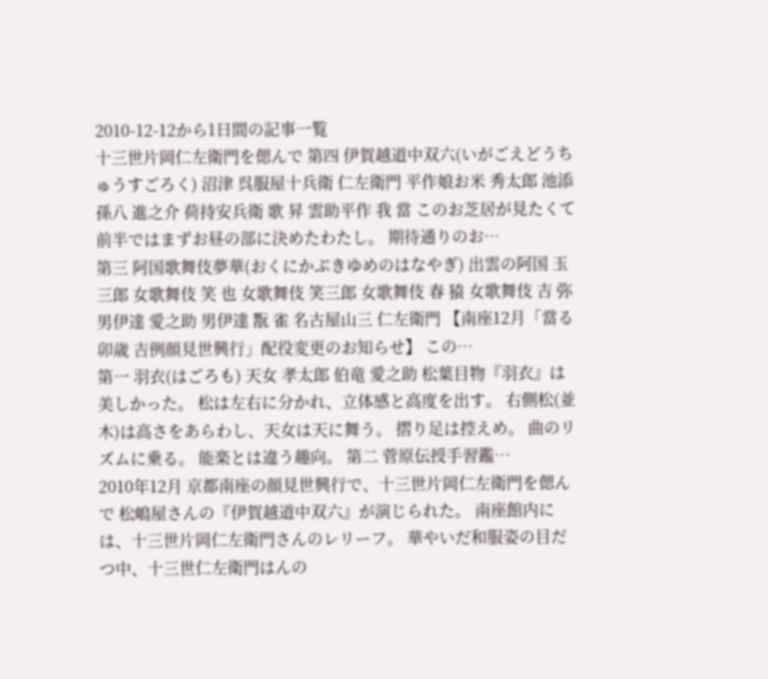2010-12-12から1日間の記事一覧
十三世片岡仁左衛門を偲んで 第四 伊賀越道中双六(いがごえどうちゅうすごろく) 沼津 呉服屋十兵衛 仁左衛門 平作娘お米 秀太郎 池添孫八 進之介 荷持安兵衛 歌 昇 雲助平作 我 當 このお芝居が見たくて前半ではまずお昼の部に決めたわたし。 期待通りのお…
第三 阿国歌舞伎夢華(おくにかぶきゆめのはなやぎ) 出雲の阿国 玉三郎 女歌舞伎 笑 也 女歌舞伎 笑三郎 女歌舞伎 春 猿 女歌舞伎 吉 弥 男伊達 愛之助 男伊達 翫 雀 名古屋山三 仁左衛門 【南座12月「當る卯歳 吉例顔見世興行」配役変更のお知らせ】 この…
第一 羽衣(はごろも) 天女 孝太郎 伯竜 愛之助 松葉目物『羽衣』は美しかった。 松は左右に分かれ、立体感と高度を出す。 右側松(並木)は高さをあらわし、天女は天に舞う。 摺り足は控えめ。 曲のリズムに乗る。 能楽とは違う趣向。 第二 菅原伝授手習鑑…
2010年12月 京都南座の顔見世興行で、十三世片岡仁左衛門を偲んで 松嶋屋さんの『伊賀越道中双六』が演じられた。 南座館内には、十三世片岡仁左衛門さんのレリーフ。 華やいだ和服姿の目だつ中、十三世仁左衛門はんの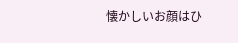懐かしいお顔はひ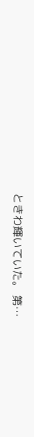ときわ輝いていた。 第…